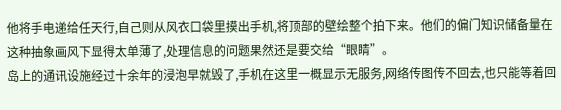他将手电递给任天行,自己则从风衣口袋里摸出手机,将顶部的壁绘整个拍下来。他们的偏门知识储备量在这种抽象画风下显得太单薄了,处理信息的问题果然还是要交给“眼睛”。
岛上的通讯设施经过十余年的浸泡早就毁了,手机在这里一概显示无服务,网络传图传不回去,也只能等着回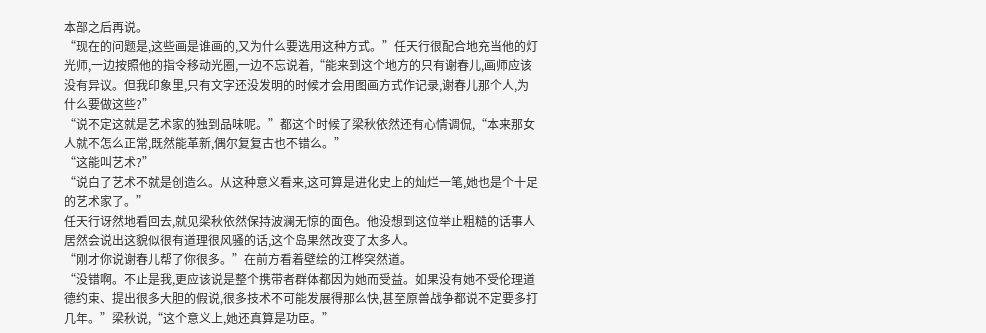本部之后再说。
“现在的问题是,这些画是谁画的,又为什么要选用这种方式。”任天行很配合地充当他的灯光师,一边按照他的指令移动光圈,一边不忘说着,“能来到这个地方的只有谢春儿,画师应该没有异议。但我印象里,只有文字还没发明的时候才会用图画方式作记录,谢春儿那个人,为什么要做这些?”
“说不定这就是艺术家的独到品味呢。”都这个时候了梁秋依然还有心情调侃,“本来那女人就不怎么正常,既然能革新,偶尔复复古也不错么。”
“这能叫艺术?”
“说白了艺术不就是创造么。从这种意义看来,这可算是进化史上的灿烂一笔,她也是个十足的艺术家了。”
任天行讶然地看回去,就见梁秋依然保持波澜无惊的面色。他没想到这位举止粗糙的话事人居然会说出这貌似很有道理很风骚的话,这个岛果然改变了太多人。
“刚才你说谢春儿帮了你很多。”在前方看着壁绘的江桦突然道。
“没错啊。不止是我,更应该说是整个携带者群体都因为她而受益。如果没有她不受伦理道德约束、提出很多大胆的假说,很多技术不可能发展得那么快,甚至原兽战争都说不定要多打几年。”梁秋说,“这个意义上,她还真算是功臣。”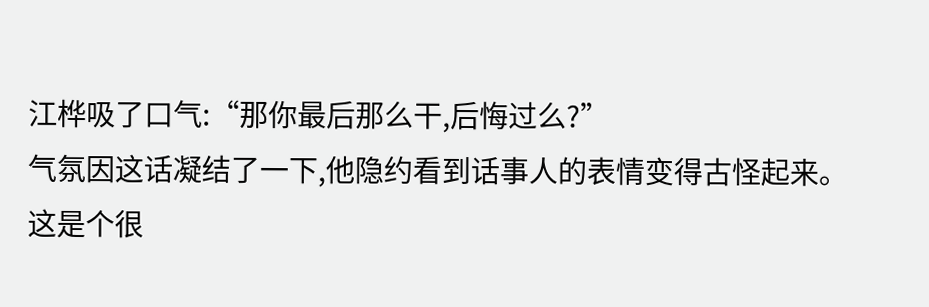江桦吸了口气:“那你最后那么干,后悔过么?”
气氛因这话凝结了一下,他隐约看到话事人的表情变得古怪起来。
这是个很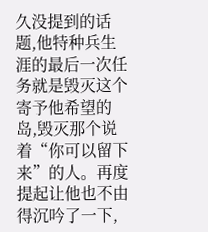久没提到的话题,他特种兵生涯的最后一次任务就是毁灭这个寄予他希望的岛,毁灭那个说着“你可以留下来”的人。再度提起让他也不由得沉吟了一下,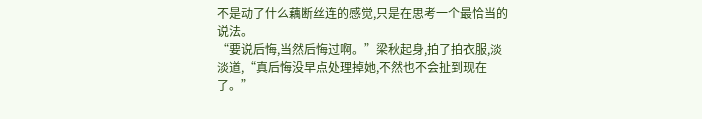不是动了什么藕断丝连的感觉,只是在思考一个最恰当的说法。
“要说后悔,当然后悔过啊。”梁秋起身,拍了拍衣服,淡淡道,“真后悔没早点处理掉她,不然也不会扯到现在了。”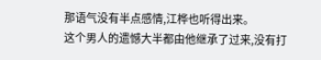那语气没有半点感情,江桦也听得出来。
这个男人的遗憾大半都由他继承了过来,没有打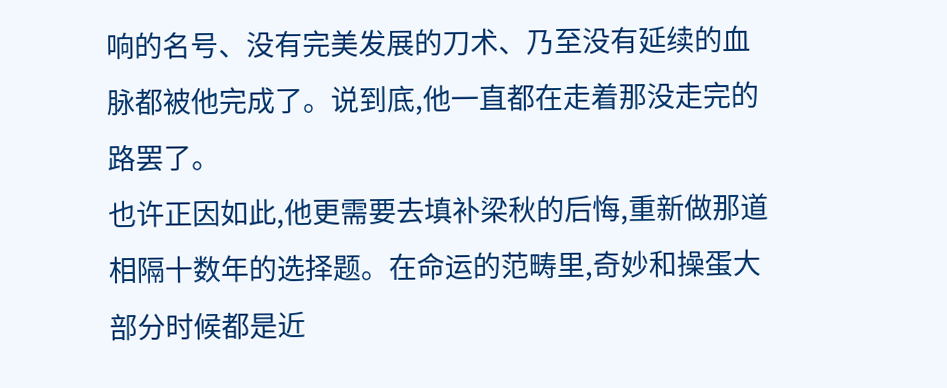响的名号、没有完美发展的刀术、乃至没有延续的血脉都被他完成了。说到底,他一直都在走着那没走完的路罢了。
也许正因如此,他更需要去填补梁秋的后悔,重新做那道相隔十数年的选择题。在命运的范畴里,奇妙和操蛋大部分时候都是近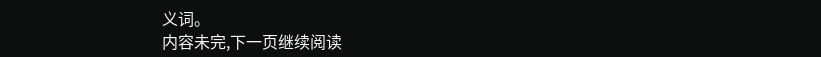义词。
内容未完,下一页继续阅读